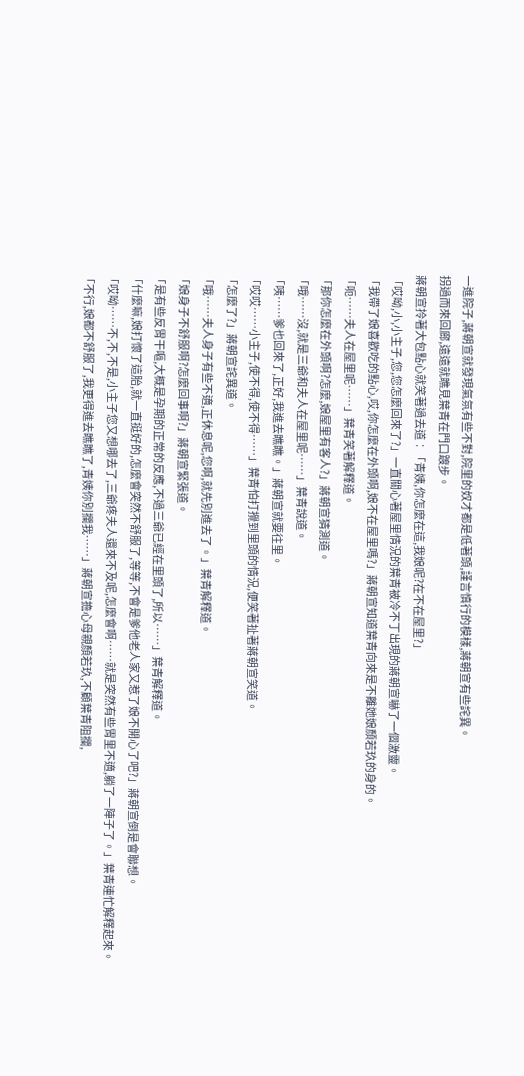一進院子,蔣朝宣就發現氣氛有些不對,院里的奴才都是低著頭,謹言慎行的模樣,蔣朝宣有些詫異。
拐過而來回廊,遠遠就瞧見葉青在門口踱步。
蔣朝宣拎著大包點心就笑著過去道︰「青姨,你怎麼在這,我娘呢?在不在屋里?」
「哎呦,小,小主子,您,您怎麼回來了?」一直關心著屋里情況的葉青被冷不丁出現的蔣朝宣嚇了一個激靈。
「我帶了娘喜歡吃的點心,哎,你怎麼在外頭啊,娘不在屋里嗎?」蔣朝宣知道葉青向來是不離她娘顏若玖的身的。
「呃……夫人在屋里呢……」葉青笑著解釋道。
「那你怎麼在外頭啊?怎麼,娘屋里有客人?」蔣朝宣猜測道。
「哦……沒,就是三爺和夫人在屋里呢……」葉青說道。
「咦……爹也回來了,正好,我進去瞧瞧。」蔣朝宣就要往里。
「哎哎……小主子,使不得,使不得……」葉青怕打攪到里頭的情況,便笑著扯著蔣朝宣笑道。
「怎麼了?」蔣朝宣詫異道。
「哦……夫人身子有些不適,正休息呢,您啊,就先別進去了。」葉青解釋道。
「娘身子不舒服啊?怎麼回事啊?」蔣朝宣緊張道。
「是有些反胃干嘔,大概是孕期的正常的反應,不過三爺已經在里頭了,所以……」葉青解釋道。
「什麼嘛,娘打懷了這胎,就一直挺好的,怎麼會突然不舒服了,等等,不會是爹他老人家又惹了娘不開心了吧?」蔣朝宣倒是會聯想。
「哎呦……不,不,不是,小主子您又想哪去了,三爺疼夫人還來不及呢,怎麼會啊……就是突然有些胃里不適,躺了一陣子了。」葉青連忙解釋起來。
「不行,娘都不舒服了,我更得進去瞧瞧了,青姨你別攔我……」蔣朝宣擔心母親顏若玖,不顧葉青阻攔,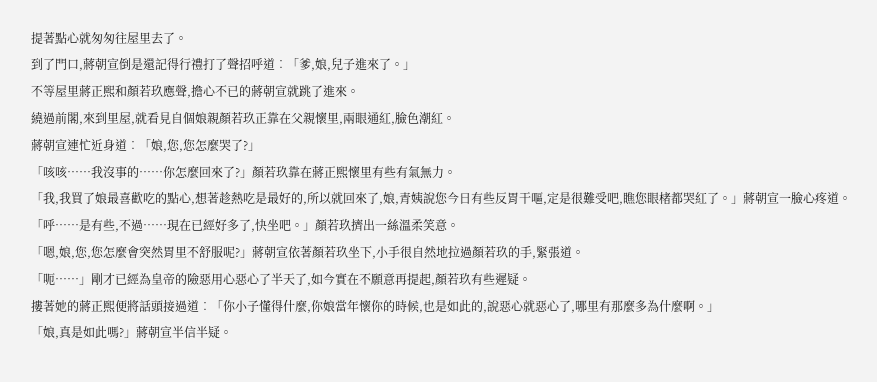提著點心就匆匆往屋里去了。
到了門口,蔣朝宣倒是還記得行禮打了聲招呼道︰「爹,娘,兒子進來了。」
不等屋里蔣正熙和顏若玖應聲,擔心不已的蔣朝宣就跳了進來。
繞過前閣,來到里屋,就看見自個娘親顏若玖正靠在父親懷里,兩眼通紅,臉色潮紅。
蔣朝宣連忙近身道︰「娘,您,您怎麼哭了?」
「咳咳……我沒事的……你怎麼回來了?」顏若玖靠在蔣正熙懷里有些有氣無力。
「我,我買了娘最喜歡吃的點心,想著趁熱吃是最好的,所以就回來了,娘,青姨說您今日有些反胃干嘔,定是很難受吧,瞧您眼楮都哭紅了。」蔣朝宣一臉心疼道。
「呼……是有些,不過……現在已經好多了,快坐吧。」顏若玖擠出一絲溫柔笑意。
「嗯,娘,您,您怎麼會突然胃里不舒服呢?」蔣朝宣依著顏若玖坐下,小手很自然地拉過顏若玖的手,緊張道。
「呃……」剛才已經為皇帝的險惡用心惡心了半天了,如今實在不願意再提起,顏若玖有些遲疑。
摟著她的蔣正熙便將話頭接過道︰「你小子懂得什麼,你娘當年懷你的時候,也是如此的,說惡心就惡心了,哪里有那麼多為什麼啊。」
「娘,真是如此嗎?」蔣朝宣半信半疑。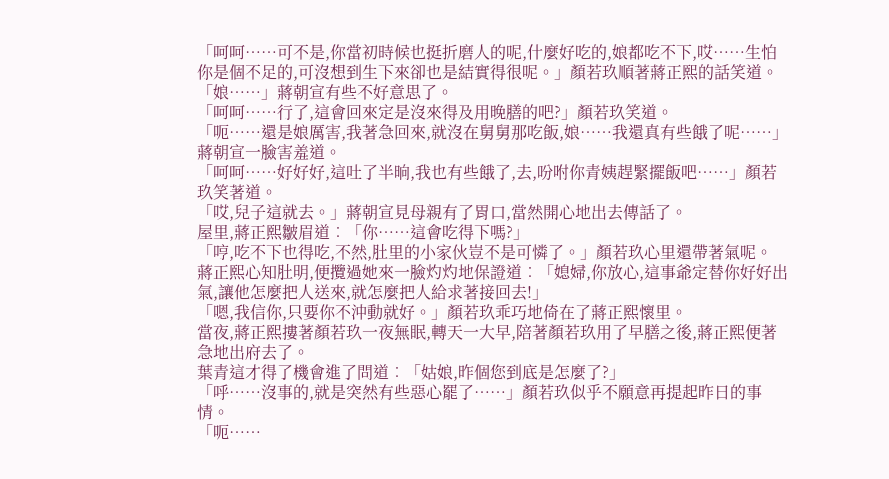「呵呵……可不是,你當初時候也挺折磨人的呢,什麼好吃的,娘都吃不下,哎……生怕你是個不足的,可沒想到生下來卻也是結實得很呢。」顏若玖順著蔣正熙的話笑道。
「娘……」蔣朝宣有些不好意思了。
「呵呵……行了,這會回來定是沒來得及用晚膳的吧?」顏若玖笑道。
「呃……還是娘厲害,我著急回來,就沒在舅舅那吃飯,娘……我還真有些餓了呢……」蔣朝宣一臉害羞道。
「呵呵……好好好,這吐了半晌,我也有些餓了,去,吩咐你青姨趕緊擺飯吧……」顏若玖笑著道。
「哎,兒子這就去。」蔣朝宣見母親有了胃口,當然開心地出去傳話了。
屋里,蔣正熙皺眉道︰「你……這會吃得下嗎?」
「哼,吃不下也得吃,不然,肚里的小家伙豈不是可憐了。」顏若玖心里還帶著氣呢。
蔣正熙心知肚明,便攬過她來一臉灼灼地保證道︰「媳婦,你放心,這事爺定替你好好出氣,讓他怎麼把人送來,就怎麼把人給求著接回去!」
「嗯,我信你,只要你不沖動就好。」顏若玖乖巧地倚在了蔣正熙懷里。
當夜,蔣正熙摟著顏若玖一夜無眠,轉天一大早,陪著顏若玖用了早膳之後,蔣正熙便著急地出府去了。
葉青這才得了機會進了問道︰「姑娘,昨個您到底是怎麼了?」
「呼……沒事的,就是突然有些惡心罷了……」顏若玖似乎不願意再提起昨日的事情。
「呃……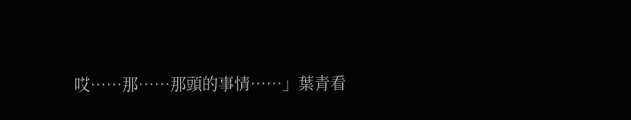哎……那……那頭的事情……」葉青看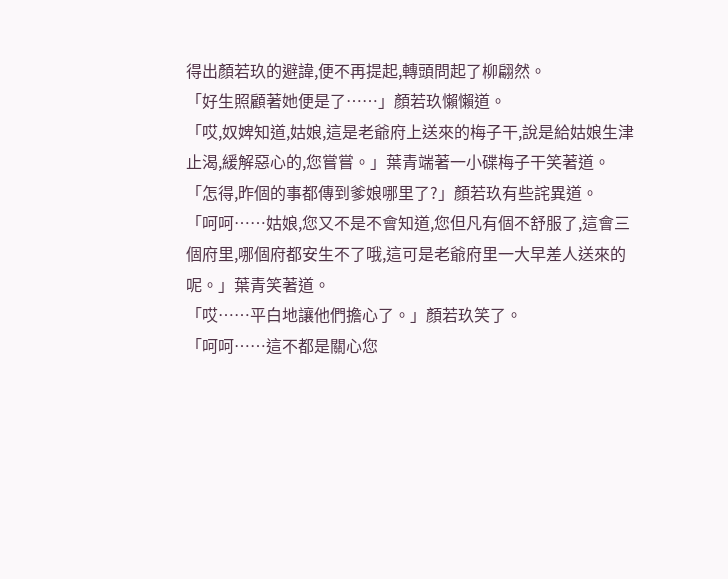得出顏若玖的避諱,便不再提起,轉頭問起了柳翩然。
「好生照顧著她便是了……」顏若玖懶懶道。
「哎,奴婢知道,姑娘,這是老爺府上送來的梅子干,說是給姑娘生津止渴,緩解惡心的,您嘗嘗。」葉青端著一小碟梅子干笑著道。
「怎得,昨個的事都傳到爹娘哪里了?」顏若玖有些詫異道。
「呵呵……姑娘,您又不是不會知道,您但凡有個不舒服了,這會三個府里,哪個府都安生不了哦,這可是老爺府里一大早差人送來的呢。」葉青笑著道。
「哎……平白地讓他們擔心了。」顏若玖笑了。
「呵呵……這不都是關心您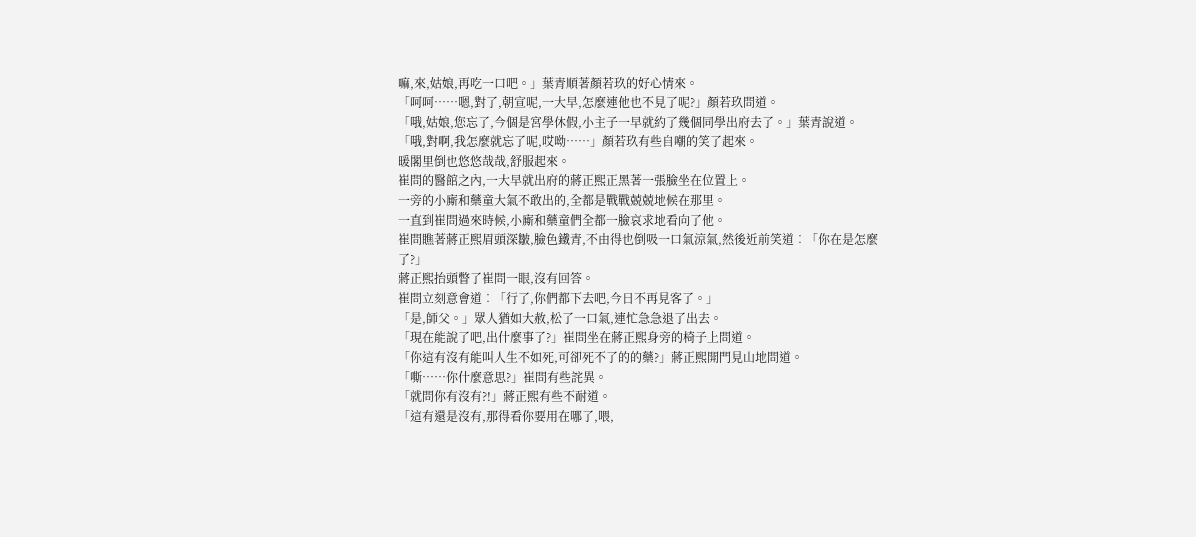嘛,來,姑娘,再吃一口吧。」葉青順著顏若玖的好心情來。
「呵呵……嗯,對了,朝宣呢,一大早,怎麼連他也不見了呢?」顏若玖問道。
「哦,姑娘,您忘了,今個是宮學休假,小主子一早就約了幾個同學出府去了。」葉青說道。
「哦,對啊,我怎麼就忘了呢,哎呦……」顏若玖有些自嘲的笑了起來。
暖閣里倒也悠悠哉哉,舒服起來。
崔問的醫館之內,一大早就出府的蔣正熙正黑著一張臉坐在位置上。
一旁的小廝和藥童大氣不敢出的,全都是戰戰兢兢地候在那里。
一直到崔問過來時候,小廝和藥童們全都一臉哀求地看向了他。
崔問瞧著蔣正熙眉頭深皺,臉色鐵青,不由得也倒吸一口氣涼氣,然後近前笑道︰「你在是怎麼了?」
蔣正熙抬頭瞥了崔問一眼,沒有回答。
崔問立刻意會道︰「行了,你們都下去吧,今日不再見客了。」
「是,師父。」眾人猶如大赦,松了一口氣,連忙急急退了出去。
「現在能說了吧,出什麼事了?」崔問坐在蔣正熙身旁的椅子上問道。
「你這有沒有能叫人生不如死,可卻死不了的的藥?」蔣正熙開門見山地問道。
「嘶……你什麼意思?」崔問有些詫異。
「就問你有沒有?!」蔣正熙有些不耐道。
「這有還是沒有,那得看你要用在哪了,喂,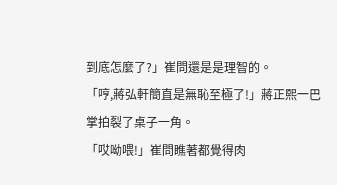到底怎麼了?」崔問還是是理智的。
「哼,蔣弘軒簡直是無恥至極了!」蔣正熙一巴掌拍裂了桌子一角。
「哎呦喂!」崔問瞧著都覺得肉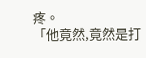疼。
「他竟然,竟然是打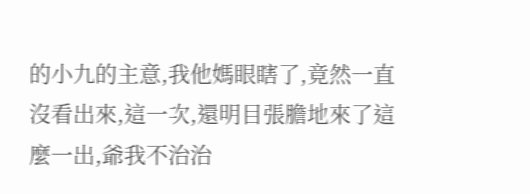的小九的主意,我他媽眼瞎了,竟然一直沒看出來,這一次,還明目張膽地來了這麼一出,爺我不治治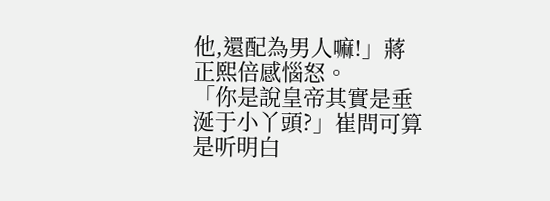他,還配為男人嘛!」蔣正熙倍感惱怒。
「你是說皇帝其實是垂涎于小丫頭?」崔問可算是听明白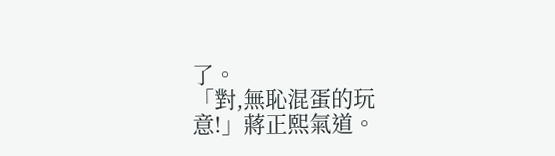了。
「對,無恥混蛋的玩意!」蔣正熙氣道。